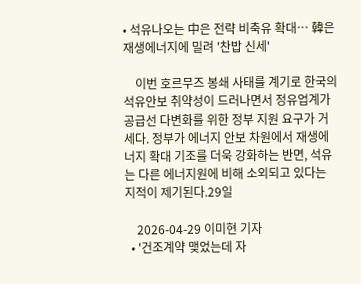• 석유나오는 中은 전략 비축유 확대… 韓은 재생에너지에 밀려 '찬밥 신세'

    이번 호르무즈 봉쇄 사태를 계기로 한국의 석유안보 취약성이 드러나면서 정유업계가 공급선 다변화를 위한 정부 지원 요구가 거세다. 정부가 에너지 안보 차원에서 재생에너지 확대 기조를 더욱 강화하는 반면, 석유는 다른 에너지원에 비해 소외되고 있다는 지적이 제기된다.29일

    2026-04-29 이미현 기자
  • '건조계약 맺었는데 자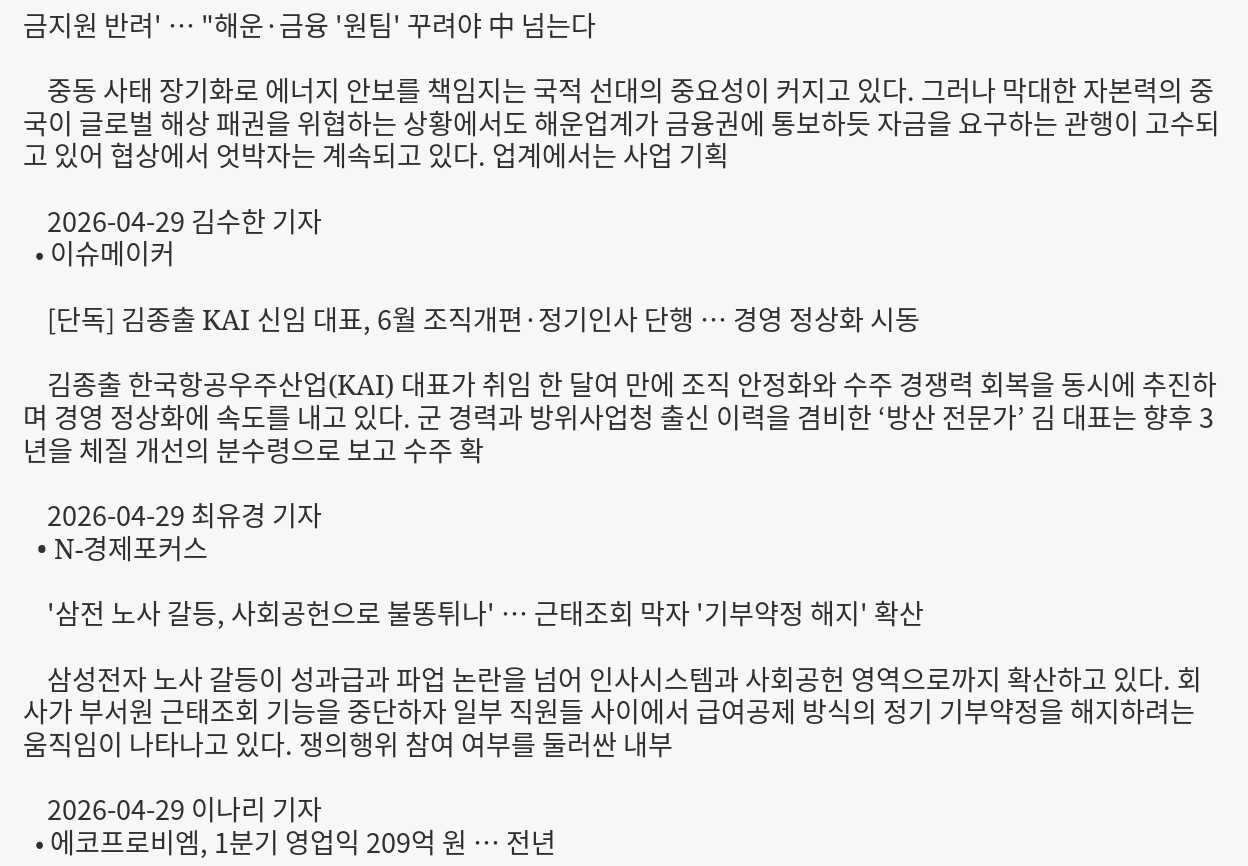금지원 반려' … "해운·금융 '원팀' 꾸려야 中 넘는다

    중동 사태 장기화로 에너지 안보를 책임지는 국적 선대의 중요성이 커지고 있다. 그러나 막대한 자본력의 중국이 글로벌 해상 패권을 위협하는 상황에서도 해운업계가 금융권에 통보하듯 자금을 요구하는 관행이 고수되고 있어 협상에서 엇박자는 계속되고 있다. 업계에서는 사업 기획

    2026-04-29 김수한 기자
  • 이슈메이커

    [단독] 김종출 KAI 신임 대표, 6월 조직개편·정기인사 단행 … 경영 정상화 시동

    김종출 한국항공우주산업(KAI) 대표가 취임 한 달여 만에 조직 안정화와 수주 경쟁력 회복을 동시에 추진하며 경영 정상화에 속도를 내고 있다. 군 경력과 방위사업청 출신 이력을 겸비한 ‘방산 전문가’ 김 대표는 향후 3년을 체질 개선의 분수령으로 보고 수주 확

    2026-04-29 최유경 기자
  • N-경제포커스

    '삼전 노사 갈등, 사회공헌으로 불똥튀나' … 근태조회 막자 '기부약정 해지' 확산

    삼성전자 노사 갈등이 성과급과 파업 논란을 넘어 인사시스템과 사회공헌 영역으로까지 확산하고 있다. 회사가 부서원 근태조회 기능을 중단하자 일부 직원들 사이에서 급여공제 방식의 정기 기부약정을 해지하려는 움직임이 나타나고 있다. 쟁의행위 참여 여부를 둘러싼 내부

    2026-04-29 이나리 기자
  • 에코프로비엠, 1분기 영업익 209억 원 … 전년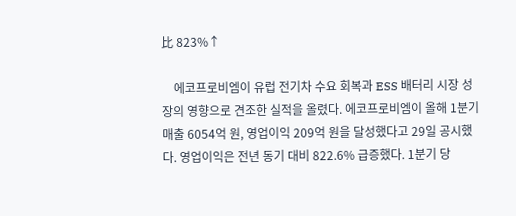比 823%↑

    에코프로비엠이 유럽 전기차 수요 회복과 ESS 배터리 시장 성장의 영향으로 견조한 실적을 올렸다. 에코프로비엠이 올해 1분기 매출 6054억 원, 영업이익 209억 원을 달성했다고 29일 공시했다. 영업이익은 전년 동기 대비 822.6% 급증했다. 1분기 당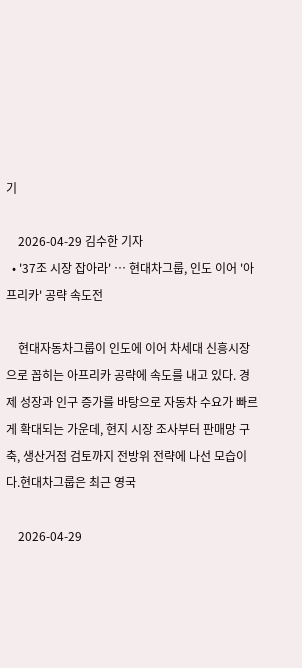기

    2026-04-29 김수한 기자
  • '37조 시장 잡아라' … 현대차그룹, 인도 이어 '아프리카' 공략 속도전

    현대자동차그룹이 인도에 이어 차세대 신흥시장으로 꼽히는 아프리카 공략에 속도를 내고 있다. 경제 성장과 인구 증가를 바탕으로 자동차 수요가 빠르게 확대되는 가운데, 현지 시장 조사부터 판매망 구축, 생산거점 검토까지 전방위 전략에 나선 모습이다.현대차그룹은 최근 영국

    2026-04-29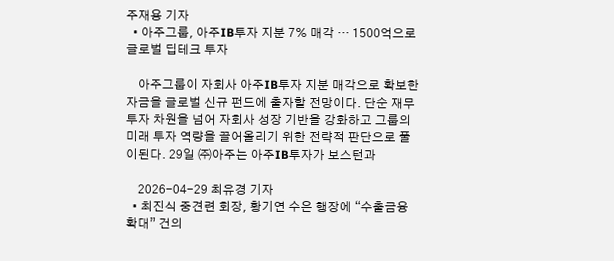주재용 기자
  • 아주그룹, 아주IB투자 지분 7% 매각 … 1500억으로 글로벌 딥테크 투자

    아주그룹이 자회사 아주IB투자 지분 매각으로 확보한 자금을 글로벌 신규 펀드에 출자할 전망이다. 단순 재무 투자 차원을 넘어 자회사 성장 기반을 강화하고 그룹의 미래 투자 역량을 끌어올리기 위한 전략적 판단으로 풀이된다. 29일 ㈜아주는 아주IB투자가 보스턴과

    2026-04-29 최유경 기자
  • 최진식 중견련 회장, 황기연 수은 행장에 “수출금융 확대” 건의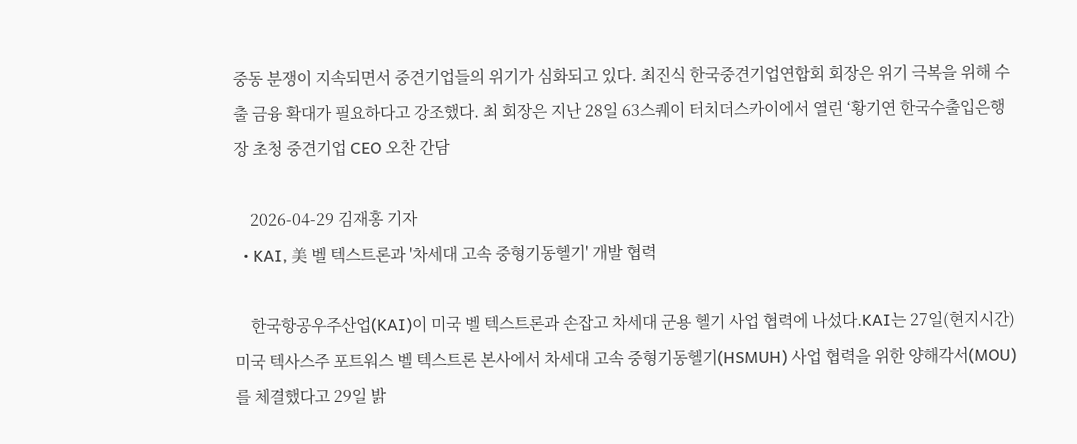중동 분쟁이 지속되면서 중견기업들의 위기가 심화되고 있다. 최진식 한국중견기업연합회 회장은 위기 극복을 위해 수출 금융 확대가 필요하다고 강조했다. 최 회장은 지난 28일 63스퀘이 터치더스카이에서 열린 ‘황기연 한국수출입은행장 초청 중견기업 CEO 오찬 간담

    2026-04-29 김재홍 기자
  • KAI, 美 벨 텍스트론과 '차세대 고속 중형기동헬기' 개발 협력

    한국항공우주산업(KAI)이 미국 벨 텍스트론과 손잡고 차세대 군용 헬기 사업 협력에 나섰다.KAI는 27일(현지시간) 미국 텍사스주 포트워스 벨 텍스트론 본사에서 차세대 고속 중형기동헬기(HSMUH) 사업 협력을 위한 양해각서(MOU)를 체결했다고 29일 밝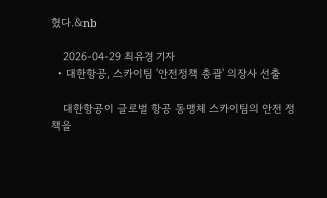혔다.&nb

    2026-04-29 최유경 기자
  • 대한항공, 스카이팀 '안전정책 총괄' 의장사 선출

    대한항공이 글로벌 항공 동맹체 스카이팀의 안전 정책을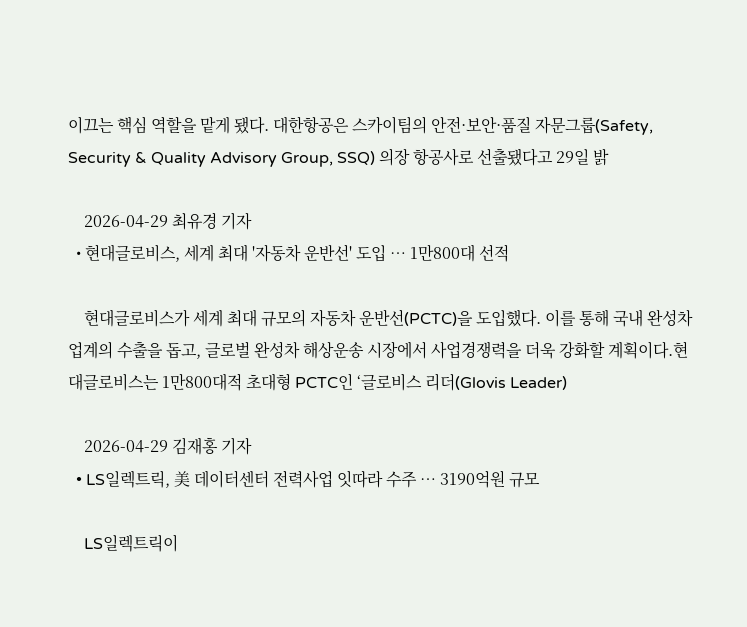이끄는 핵심 역할을 맡게 됐다. 대한항공은 스카이팀의 안전·보안·품질 자문그룹(Safety, Security & Quality Advisory Group, SSQ) 의장 항공사로 선출됐다고 29일 밝

    2026-04-29 최유경 기자
  • 현대글로비스, 세계 최대 '자동차 운반선' 도입 … 1만800대 선적

    현대글로비스가 세계 최대 규모의 자동차 운반선(PCTC)을 도입했다. 이를 통해 국내 완성차 업계의 수출을 돕고, 글로벌 완성차 해상운송 시장에서 사업경쟁력을 더욱 강화할 계획이다.현대글로비스는 1만800대적 초대형 PCTC인 ‘글로비스 리더(Glovis Leader)

    2026-04-29 김재홍 기자
  • LS일렉트릭, 美 데이터센터 전력사업 잇따라 수주 … 3190억원 규모

    LS일렉트릭이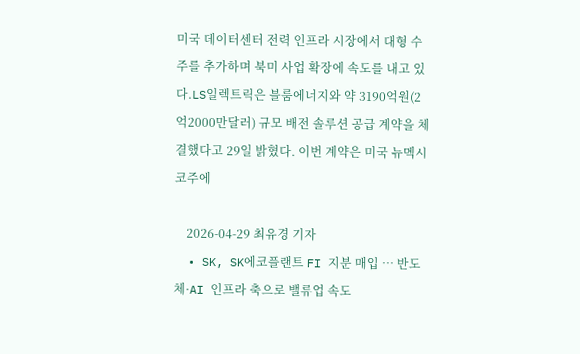미국 데이터센터 전력 인프라 시장에서 대형 수주를 추가하며 북미 사업 확장에 속도를 내고 있다.LS일렉트릭은 블룸에너지와 약 3190억원(2억2000만달러) 규모 배전 솔루션 공급 계약을 체결했다고 29일 밝혔다. 이번 계약은 미국 뉴멕시코주에

    2026-04-29 최유경 기자
  • SK, SK에코플랜트 FI 지분 매입 … 반도체·AI 인프라 축으로 밸류업 속도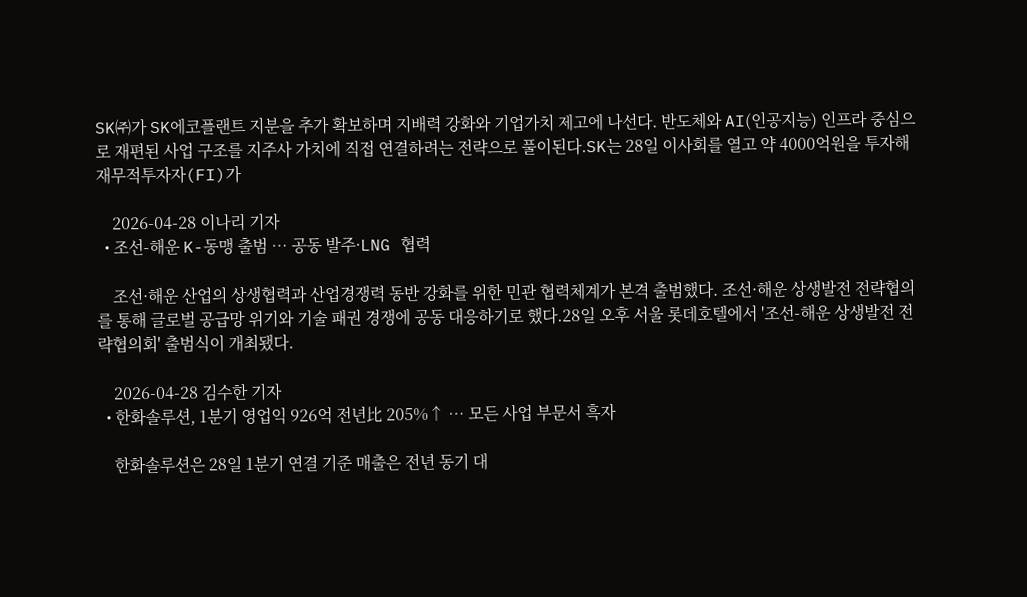SK㈜가 SK에코플랜트 지분을 추가 확보하며 지배력 강화와 기업가치 제고에 나선다. 반도체와 AI(인공지능) 인프라 중심으로 재편된 사업 구조를 지주사 가치에 직접 연결하려는 전략으로 풀이된다.SK는 28일 이사회를 열고 약 4000억원을 투자해 재무적투자자(FI)가

    2026-04-28 이나리 기자
  • 조선-해운 K-동맹 출범 … 공동 발주·LNG 협력

    조선·해운 산업의 상생협력과 산업경쟁력 동반 강화를 위한 민관 협력체계가 본격 출범했다. 조선·해운 상생발전 전략협의를 통해 글로벌 공급망 위기와 기술 패권 경쟁에 공동 대응하기로 했다.28일 오후 서울 롯데호텔에서 '조선-해운 상생발전 전략협의회' 출범식이 개최됐다.

    2026-04-28 김수한 기자
  • 한화솔루션, 1분기 영업익 926억 전년比 205%↑ … 모든 사업 부문서 흑자

    한화솔루션은 28일 1분기 연결 기준 매출은 전년 동기 대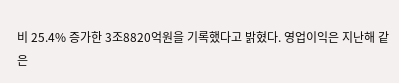비 25.4% 증가한 3조8820억원을 기록했다고 밝혔다. 영업이익은 지난해 같은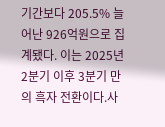기간보다 205.5% 늘어난 926억원으로 집계됐다. 이는 2025년 2분기 이후 3분기 만의 흑자 전환이다.사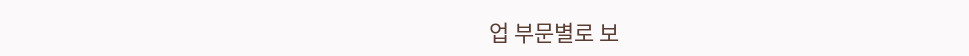업 부문별로 보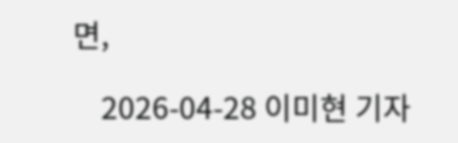면,

    2026-04-28 이미현 기자